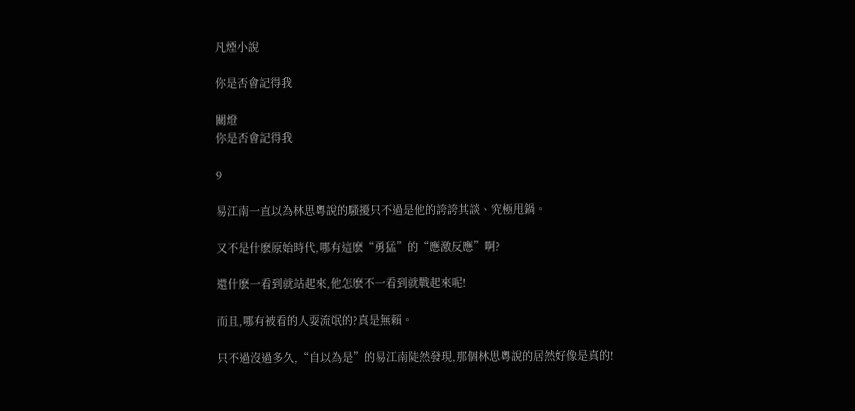凡煙小說

你是否會記得我

關燈
你是否會記得我

9

易江南一直以為林思粵說的騷擾只不過是他的誇誇其談、究極甩鍋。

又不是什麽原始時代,哪有這麽“勇猛”的“應激反應”啊?

還什麽一看到就站起來,他怎麽不一看到就戰起來呢!

而且,哪有被看的人耍流氓的?真是無賴。

只不過沒過多久,“自以為是”的易江南陡然發現,那個林思粵說的居然好像是真的!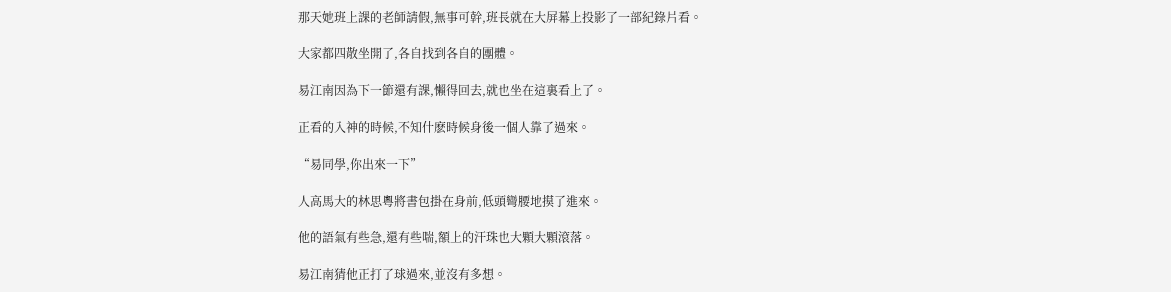那天她班上課的老師請假,無事可幹,班長就在大屏幕上投影了一部紀錄片看。

大家都四散坐開了,各自找到各自的團體。

易江南因為下一節還有課,懶得回去,就也坐在這裏看上了。

正看的入神的時候,不知什麽時候身後一個人靠了過來。

“易同學,你出來一下”

人高馬大的林思粵將書包掛在身前,低頭彎腰地摸了進來。

他的語氣有些急,還有些喘,額上的汗珠也大顆大顆滾落。

易江南猜他正打了球過來,並沒有多想。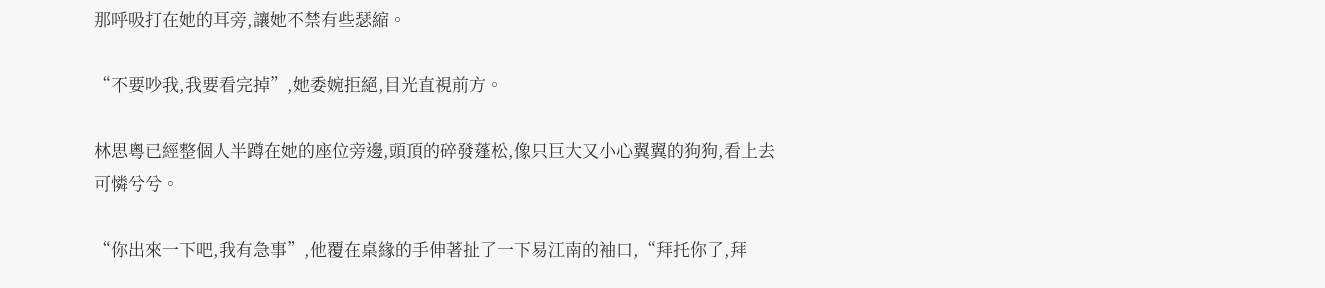那呼吸打在她的耳旁,讓她不禁有些瑟縮。

“不要吵我,我要看完掉”,她委婉拒絕,目光直視前方。

林思粵已經整個人半蹲在她的座位旁邊,頭頂的碎發蓬松,像只巨大又小心翼翼的狗狗,看上去可憐兮兮。

“你出來一下吧,我有急事”,他覆在桌緣的手伸著扯了一下易江南的袖口,“拜托你了,拜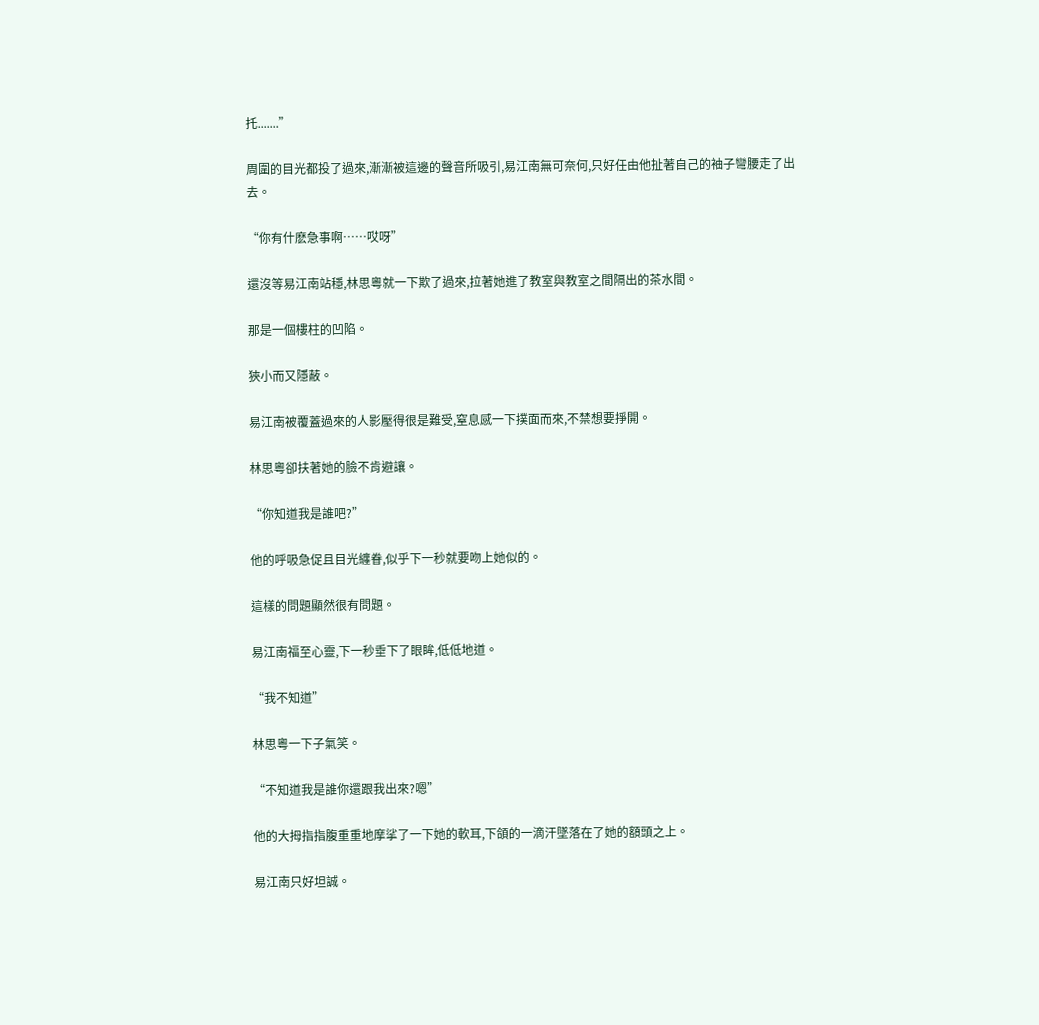托.......”

周圍的目光都投了過來,漸漸被這邊的聲音所吸引,易江南無可奈何,只好任由他扯著自己的袖子彎腰走了出去。

“你有什麽急事啊……哎呀”

還沒等易江南站穩,林思粵就一下欺了過來,拉著她進了教室與教室之間隔出的茶水間。

那是一個樓柱的凹陷。

狹小而又隱蔽。

易江南被覆蓋過來的人影壓得很是難受,窒息感一下撲面而來,不禁想要掙開。

林思粵卻扶著她的臉不肯避讓。

“你知道我是誰吧?”

他的呼吸急促且目光纏眷,似乎下一秒就要吻上她似的。

這樣的問題顯然很有問題。

易江南福至心靈,下一秒垂下了眼眸,低低地道。

“我不知道”

林思粵一下子氣笑。

“不知道我是誰你還跟我出來?嗯”

他的大拇指指腹重重地摩挲了一下她的軟耳,下頜的一滴汗墜落在了她的額頭之上。

易江南只好坦誠。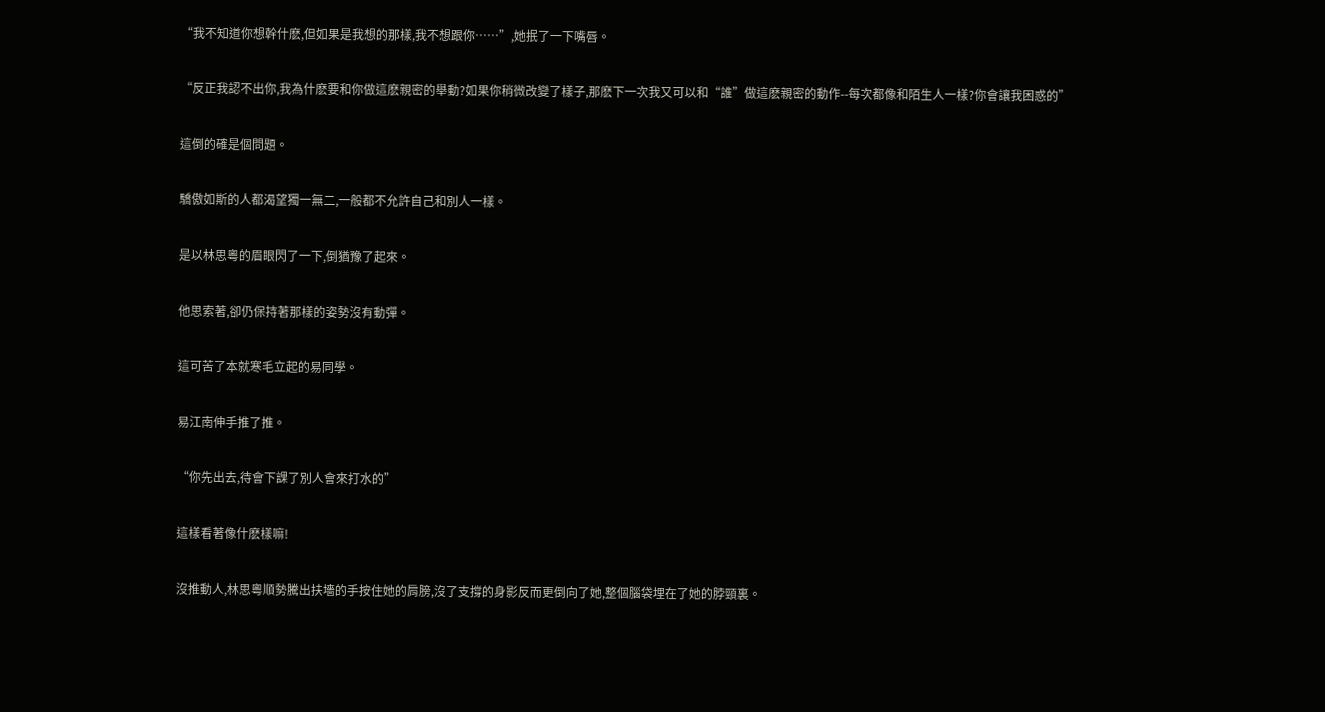“我不知道你想幹什麽,但如果是我想的那樣,我不想跟你……”,她抿了一下嘴唇。

“反正我認不出你,我為什麽要和你做這麽親密的舉動?如果你稍微改變了樣子,那麽下一次我又可以和“誰”做這麽親密的動作--每次都像和陌生人一樣?你會讓我困惑的”

這倒的確是個問題。

驕傲如斯的人都渴望獨一無二,一般都不允許自己和別人一樣。

是以林思粵的眉眼閃了一下,倒猶豫了起來。

他思索著,卻仍保持著那樣的姿勢沒有動彈。

這可苦了本就寒毛立起的易同學。

易江南伸手推了推。

“你先出去,待會下課了別人會來打水的”

這樣看著像什麽樣嘛!

沒推動人,林思粵順勢騰出扶墻的手按住她的肩膀,沒了支撐的身影反而更倒向了她,整個腦袋埋在了她的脖頸裏。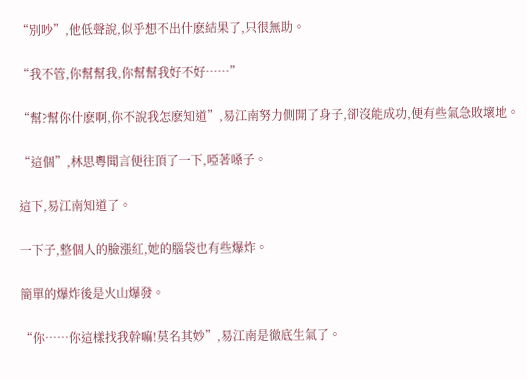“別吵”,他低聲說,似乎想不出什麽結果了,只很無助。

“我不管,你幫幫我,你幫幫我好不好……”

“幫?幫你什麽啊,你不說我怎麽知道”,易江南努力側開了身子,卻沒能成功,便有些氣急敗壞地。

“這個”,林思粵聞言便往頂了一下,啞著嗓子。

這下,易江南知道了。

一下子,整個人的臉漲紅,她的腦袋也有些爆炸。

簡單的爆炸後是火山爆發。

“你……你這樣找我幹嘛!莫名其妙”,易江南是徹底生氣了。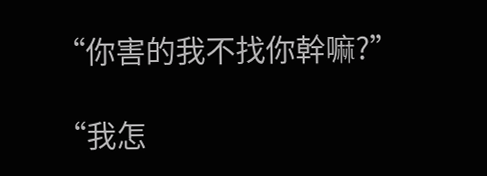“你害的我不找你幹嘛?”

“我怎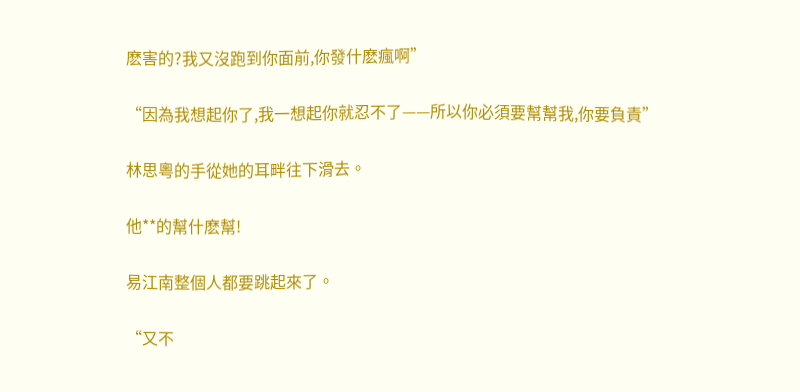麽害的?我又沒跑到你面前,你發什麽瘋啊”

“因為我想起你了,我一想起你就忍不了——所以你必須要幫幫我,你要負責”

林思粵的手從她的耳畔往下滑去。

他**的幫什麽幫!

易江南整個人都要跳起來了。

“又不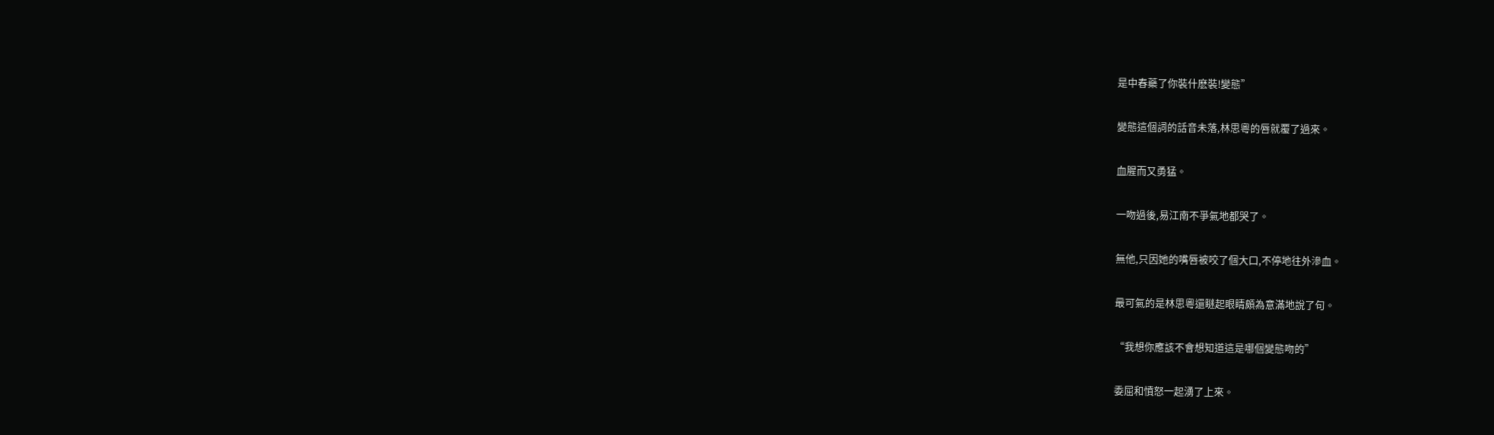是中春藥了你裝什麽裝!變態”

變態這個詞的話音未落,林思粵的唇就覆了過來。

血腥而又勇猛。

一吻過後,易江南不爭氣地都哭了。

無他,只因她的嘴唇被咬了個大口,不停地往外滲血。

最可氣的是林思粵還瞇起眼睛頗為意滿地說了句。

“我想你應該不會想知道這是哪個變態吻的”

委屈和憤怒一起湧了上來。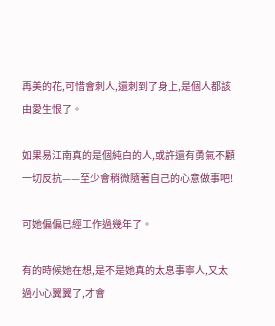再美的花,可惜會刺人,還刺到了身上,是個人都該由愛生恨了。

如果易江南真的是個純白的人,或許還有勇氣不顧一切反抗——至少會稍微隨著自己的心意做事吧!

可她偏偏已經工作過幾年了。

有的時候她在想,是不是她真的太息事寧人,又太過小心翼翼了,才會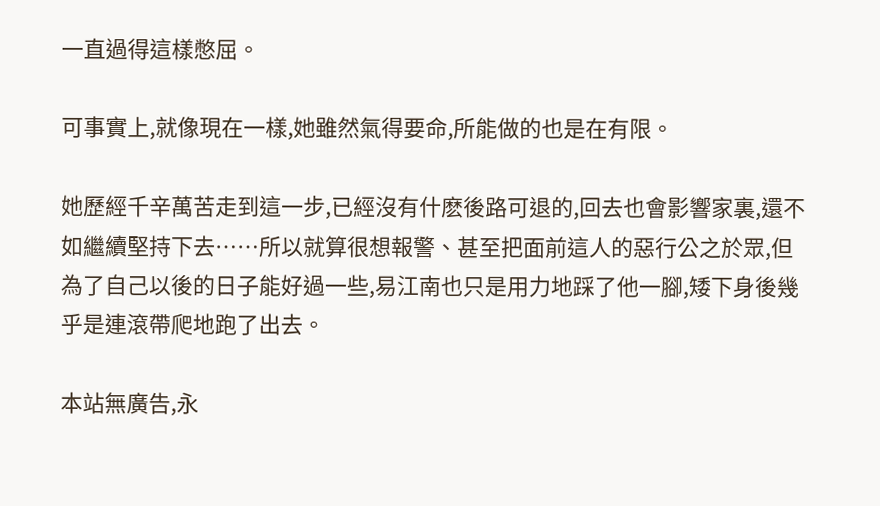一直過得這樣憋屈。

可事實上,就像現在一樣,她雖然氣得要命,所能做的也是在有限。

她歷經千辛萬苦走到這一步,已經沒有什麽後路可退的,回去也會影響家裏,還不如繼續堅持下去……所以就算很想報警、甚至把面前這人的惡行公之於眾,但為了自己以後的日子能好過一些,易江南也只是用力地踩了他一腳,矮下身後幾乎是連滾帶爬地跑了出去。

本站無廣告,永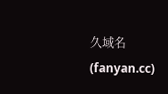久域名(fanyan.cc)